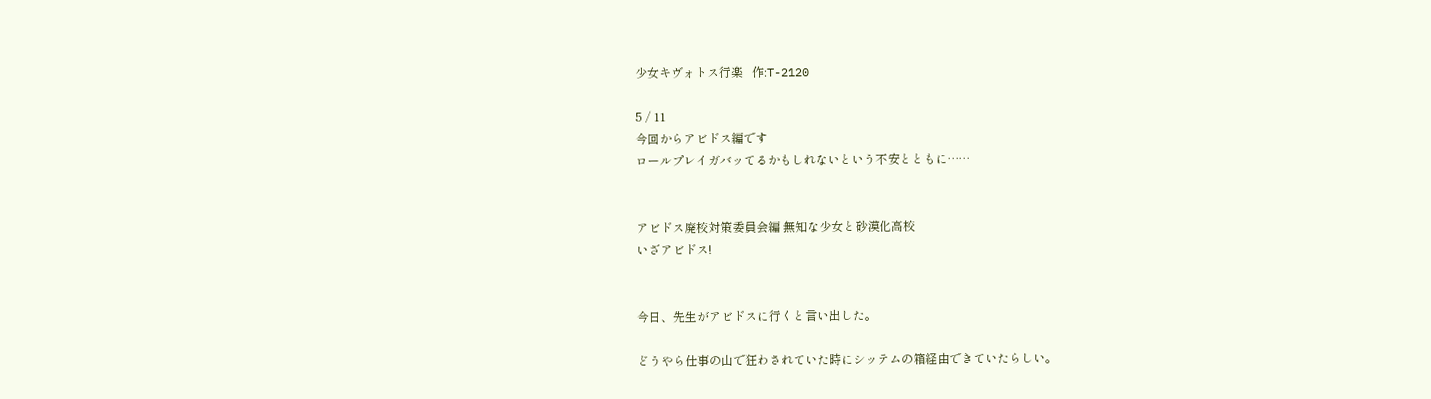少女キヴォトス行楽   作:T-2120

5 / 11
今回からアビドス編です
ロールプレイガバッてるかもしれないという不安とともに……


アビドス廃校対策委員会編 無知な少女と砂漠化高校
いざアビドス!


今日、先生がアビドスに行くと言い出した。

どうやら仕事の山で狂わされていた時にシッテムの箱経由できていたらしい。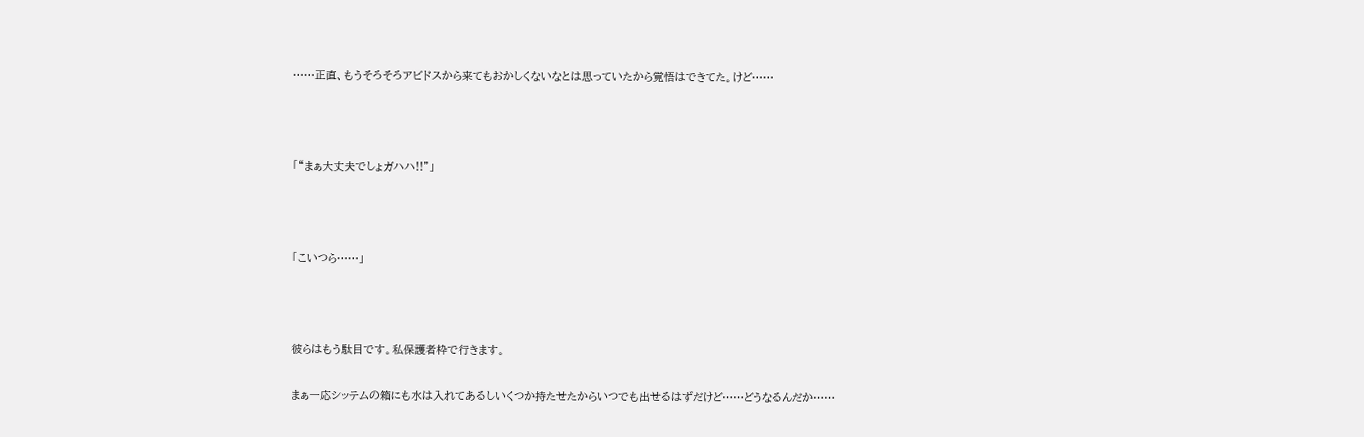……正直、もうそろそろアビドスから来てもおかしくないなとは思っていたから覚悟はできてた。けど……



「“まぁ大丈夫でしょガハハ!!”」



「こいつら……」



彼らはもう駄目です。私保護者枠で行きます。

まぁ一応シッテムの箱にも水は入れてあるしいくつか持たせたからいつでも出せるはずだけど……どうなるんだか……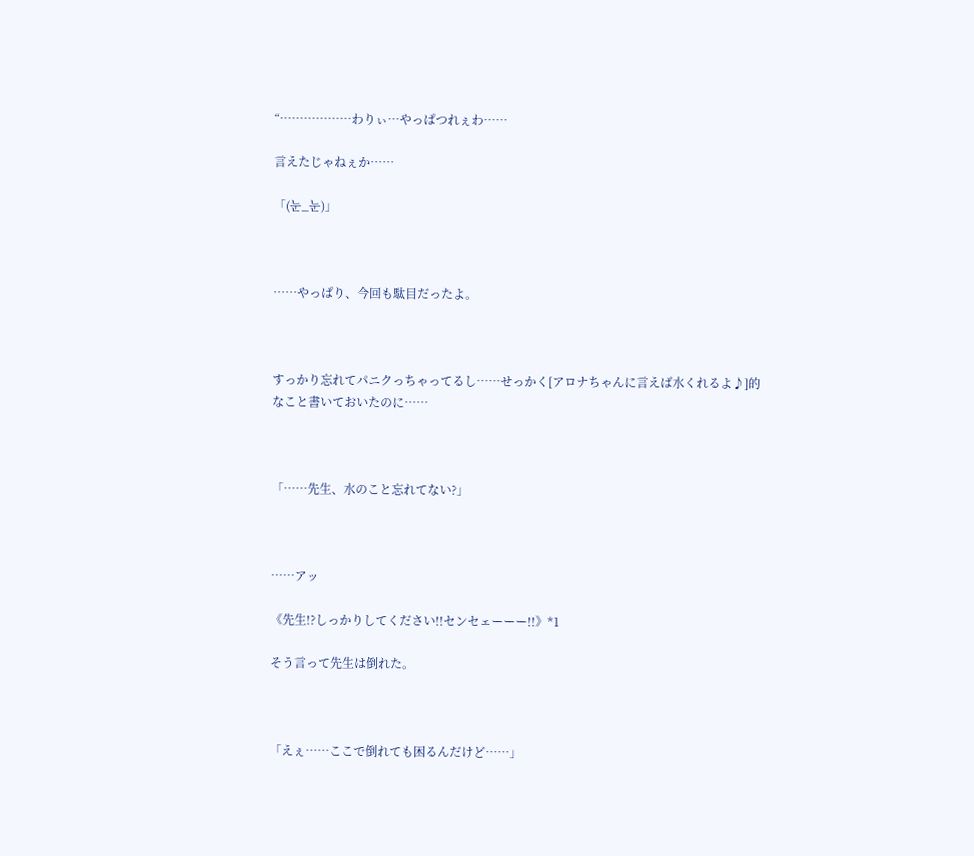“………………わりぃ…やっぱつれぇわ……

言えたじゃねぇか……

「(눈_눈)」



……やっぱり、今回も駄目だったよ。



すっかり忘れてパニクっちゃってるし……せっかく[アロナちゃんに言えば水くれるよ♪]的なこと書いておいたのに……



「……先生、水のこと忘れてない?」



……アッ

《先生!?しっかりしてください!!センセェーーー!!》*1

そう言って先生は倒れた。



「えぇ……ここで倒れても困るんだけど……」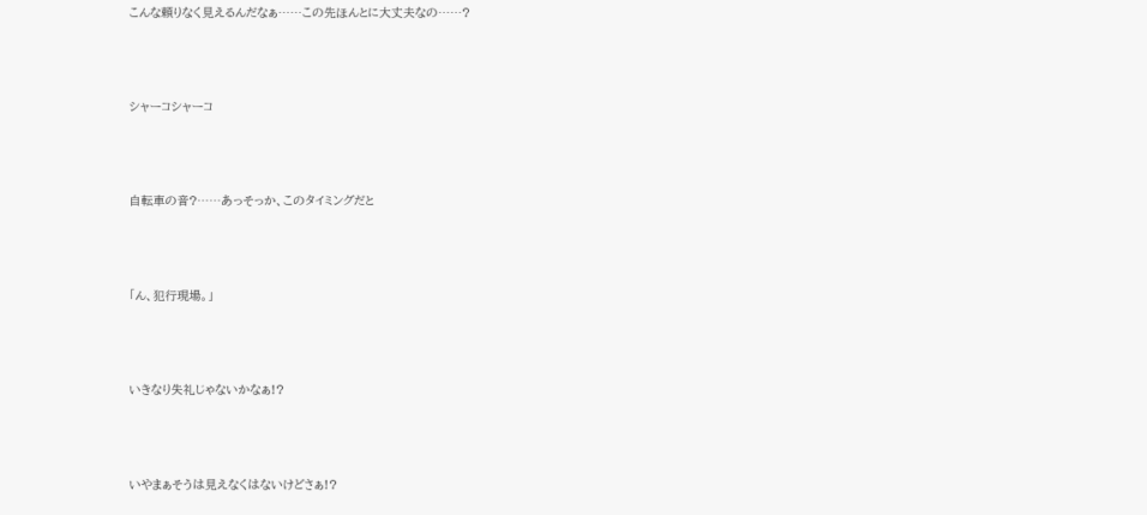こんな頼りなく見えるんだなぁ……この先ほんとに大丈夫なの……?



シャーコシャーコ



自転車の音?……あっそっか、このタイミングだと



「ん、犯行現場。」



いきなり失礼じゃないかなぁ!?



いやまぁそうは見えなくはないけどさぁ!?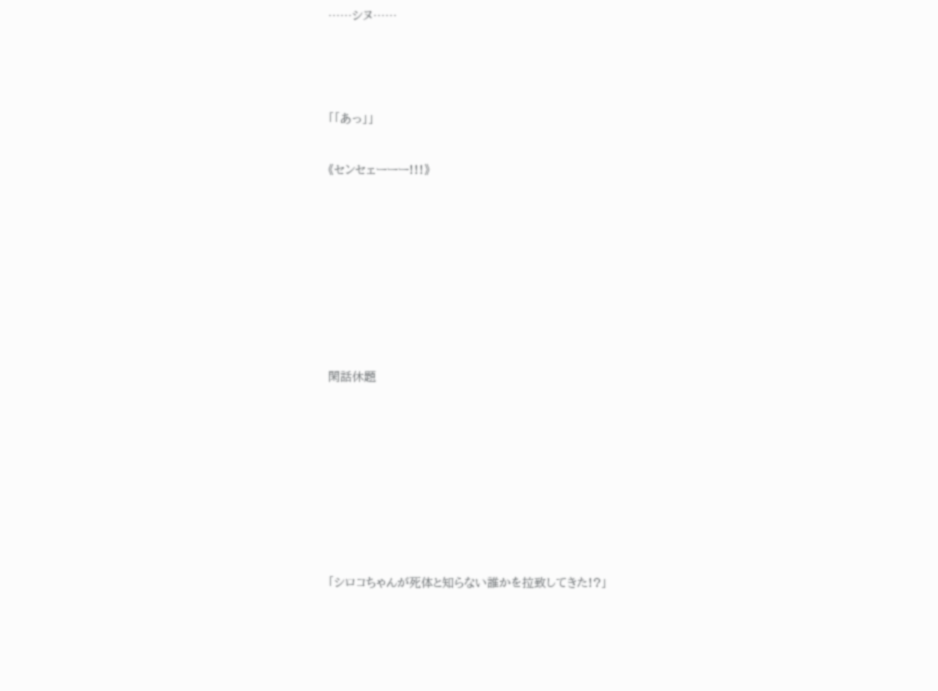……シヌ……



「「あっ」」

《センセェーーー!!!》







閑話休題







「シロコちゃんが死体と知らない誰かを拉致してきた!?」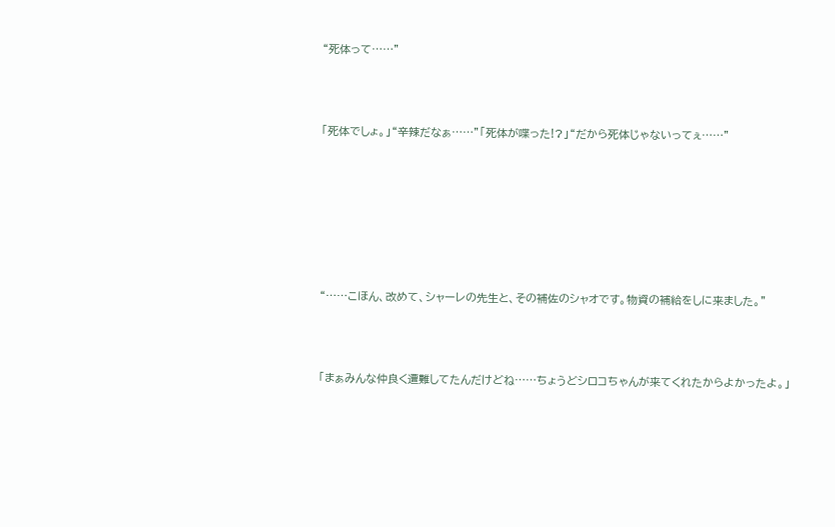“死体って……”



「死体でしょ。」“辛辣だなぁ……”「死体が喋った!?」“だから死体じゃないってぇ……”







“……こほん、改めて、シャーレの先生と、その補佐のシャオです。物資の補給をしに来ました。”



「まぁみんな仲良く遭難してたんだけどね……ちょうどシロコちゃんが来てくれたからよかったよ。」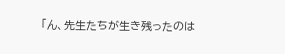「ん、先生たちが生き残ったのは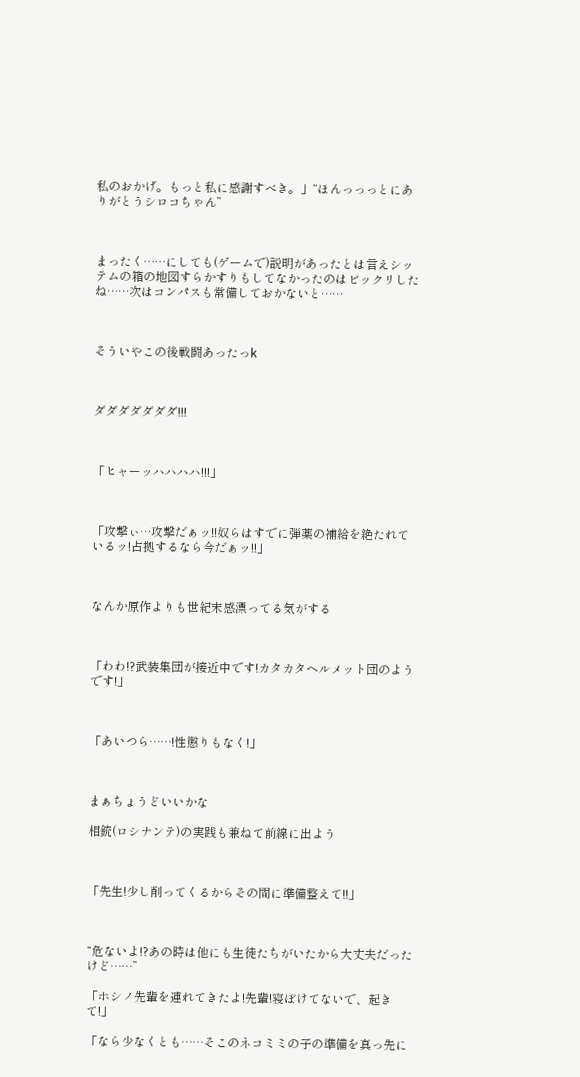私のおかげ。もっと私に感謝すべき。」“ほんっっっとにありがとうシロコちゃん”



まったく……にしても(ゲームで)説明があったとは言えシッテムの箱の地図すらかすりもしてなかったのはビックリしたね……次はコンパスも常備しておかないと……



そういやこの後戦闘あったっk



ダダダダダダダ!!!



「ヒャーッハハハハ!!!」



「攻撃ぃ…攻撃だぁッ!!奴らはすでに弾薬の補給を絶たれているッ!占拠するなら今だぁッ!!」



なんか原作よりも世紀末感漂ってる気がする



「わわ!?武装集団が接近中です!カタカタヘルメット団のようです!」



「あいつら……!性懲りもなく!」



まぁちょうどいいかな

相銃(ロシナンテ)の実践も兼ねて前線に出よう



「先生!少し削ってくるからその間に準備整えて!!」



“危ないよ!?あの時は他にも生徒たちがいたから大丈夫だったけど……”

「ホシノ先輩を連れてきたよ!先輩!寝ぼけてないで、起きて!」

「なら少なくとも……そこのネコミミの子の準備を真っ先に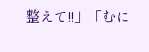整えて!!」「むに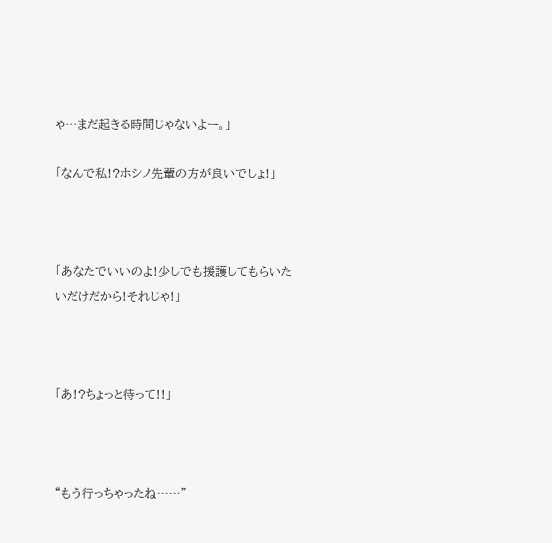ゃ…まだ起きる時間じゃないよー。」

「なんで私!?ホシノ先輩の方が良いでしょ!」



「あなたでいいのよ!少しでも援護してもらいたいだけだから!それじゃ!」



「あ!?ちょっと待って!!」



“もう行っちゃったね……”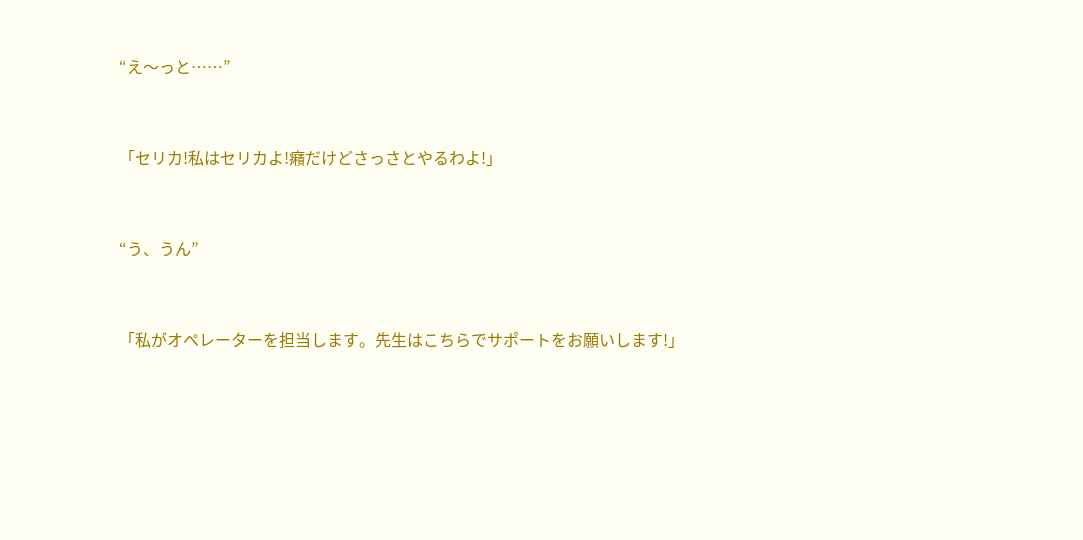“え〜っと……”



「セリカ!私はセリカよ!癪だけどさっさとやるわよ!」



“う、うん”



「私がオペレーターを担当します。先生はこちらでサポートをお願いします!」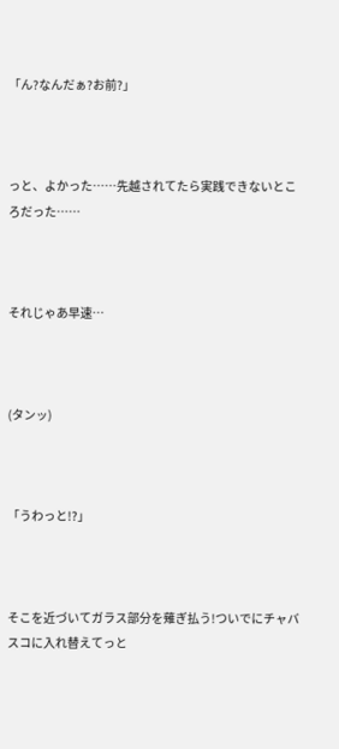「ん?なんだぁ?お前?」



っと、よかった……先越されてたら実践できないところだった……



それじゃあ早速…



(タンッ)



「うわっと!?」



そこを近づいてガラス部分を薙ぎ払う!ついでにチャバスコに入れ替えてっと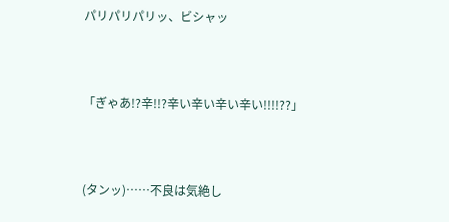パリパリパリッ、ビシャッ



「ぎゃあ!?辛!!?辛い辛い辛い辛い!!!!??」



(タンッ)……不良は気絶し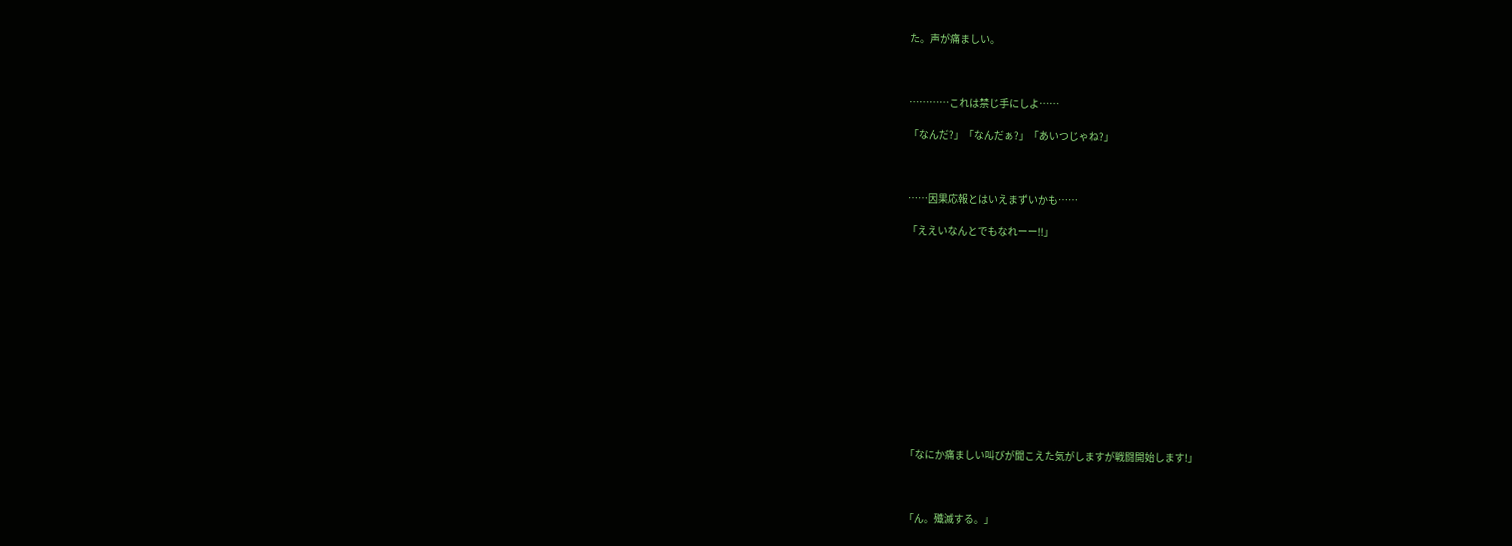た。声が痛ましい。



…………これは禁じ手にしよ……

「なんだ?」「なんだぁ?」「あいつじゃね?」



……因果応報とはいえまずいかも……

「ええいなんとでもなれーー!!」













「なにか痛ましい叫びが聞こえた気がしますが戦闘開始します!」



「ん。殲滅する。」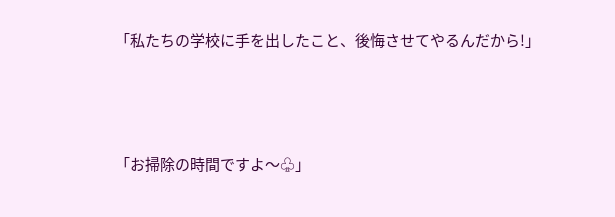「私たちの学校に手を出したこと、後悔させてやるんだから!」



「お掃除の時間ですよ〜♧」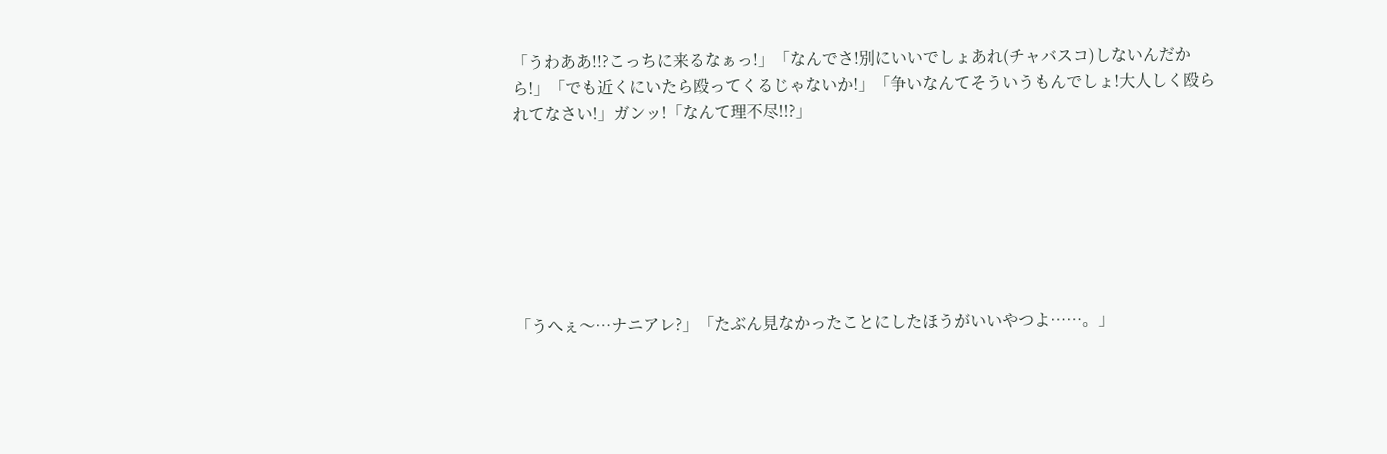「うわああ!!?こっちに来るなぁっ!」「なんでさ!別にいいでしょあれ(チャバスコ)しないんだから!」「でも近くにいたら殴ってくるじゃないか!」「争いなんてそういうもんでしょ!大人しく殴られてなさい!」ガンッ!「なんて理不尽!!?」







「うへぇ〜…ナニアレ?」「たぶん見なかったことにしたほうがいいやつよ……。」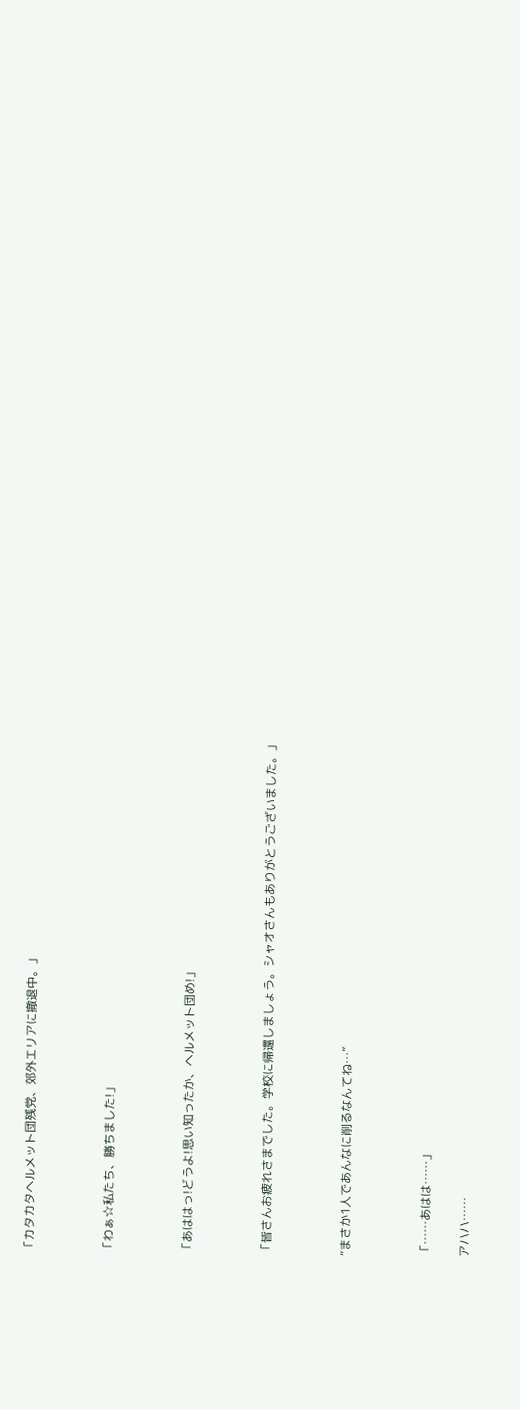「カタカタヘルメット団残党、郊外エリアに撤退中。」



「わぁ☆私たち、勝ちました!」



「あははっ!どうよ!思い知ったか、ヘルメット団め!」



「皆さんお疲れさまでした。学校に帰還しましょう。シャオさんもありがとうございました。」



“まさか1人であんなに削るなんてね…”



「……あはは……」

アハハ……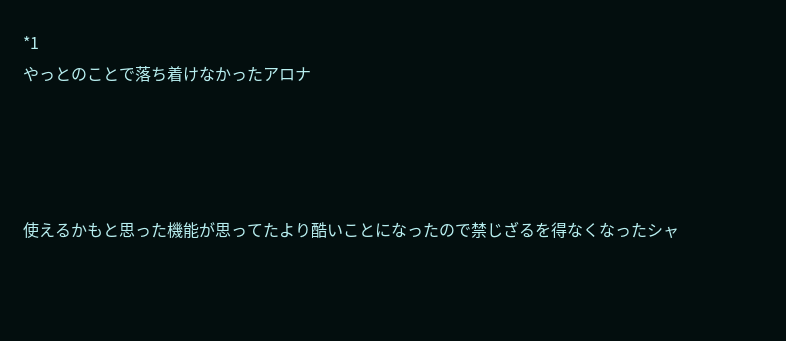*1
やっとのことで落ち着けなかったアロナ




使えるかもと思った機能が思ってたより酷いことになったので禁じざるを得なくなったシャ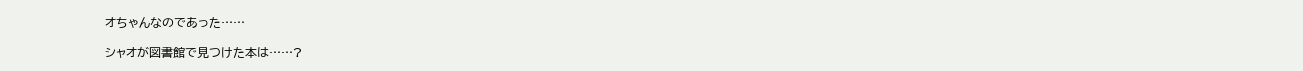オちゃんなのであった……

シャオが図書館で見つけた本は……?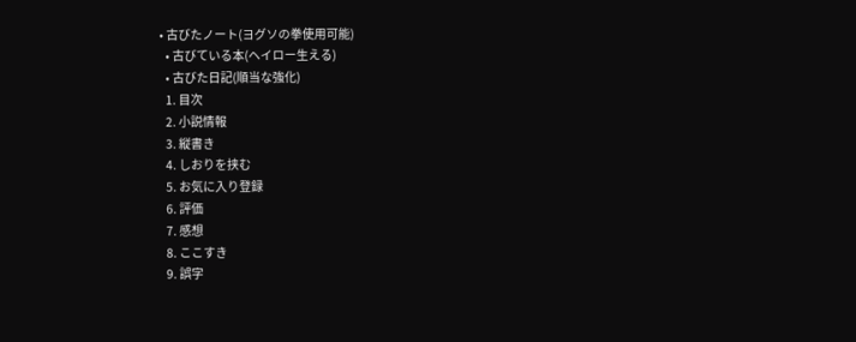• 古びたノート(ヨグソの拳使用可能)
  • 古びている本(ヘイロー生える)
  • 古びた日記(順当な強化)
  1. 目次
  2. 小説情報
  3. 縦書き
  4. しおりを挟む
  5. お気に入り登録
  6. 評価
  7. 感想
  8. ここすき
  9. 誤字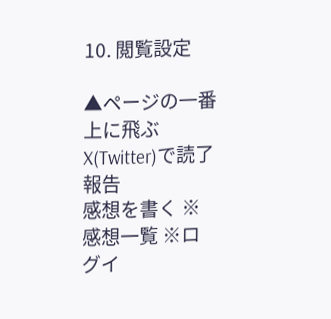10. 閲覧設定

▲ページの一番上に飛ぶ
X(Twitter)で読了報告
感想を書く ※感想一覧 ※ログイ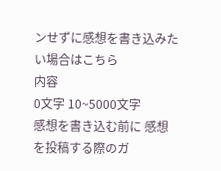ンせずに感想を書き込みたい場合はこちら
内容
0文字 10~5000文字
感想を書き込む前に 感想を投稿する際のガ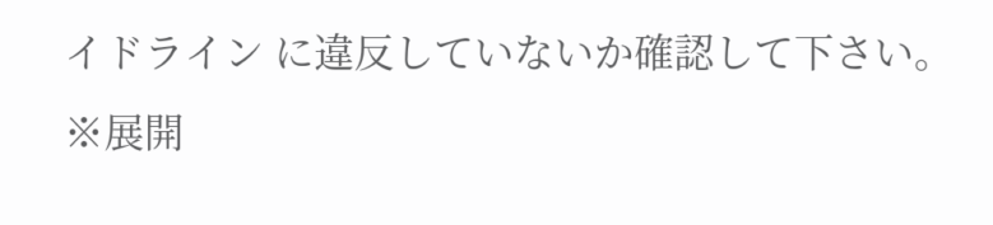イドライン に違反していないか確認して下さい。
※展開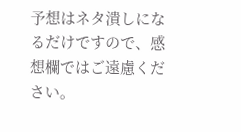予想はネタ潰しになるだけですので、感想欄ではご遠慮ください。